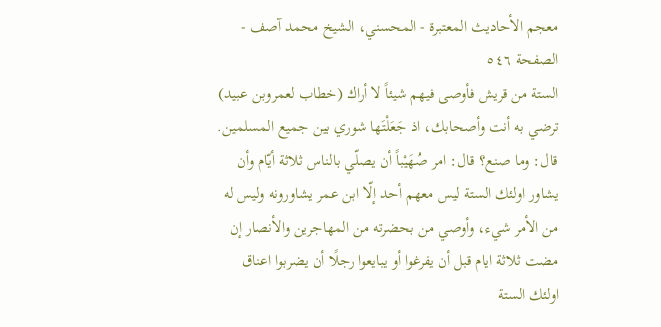معجم الأحاديث المعتبرة - المحسني، الشيخ محمد آصف - الصفحة ٥٤٦
الستة من قريش فأوصى فيهم شيئاً لا أراك (خطاب لعمروبن عبيد) ترضي به أنت وأصحابك، اذ جَعَلْتَها شوري بين جميع المسلمين. قال: وما صنع؟ قال: امر صُهَيْباً أن يصلّي بالناس ثلاثة أيّام وأن يشاور اولئك الستة ليس معهم أحد إلّا ابن عمر يشاورونه وليس له من الأمر شيء، وأوصي من بحضرته من المهاجرين والأنصار إن مضت ثلاثة ايام قبل أن يفرغوا أو يبايعوا رجلًا أن يضربوا اعناق اولئك الستة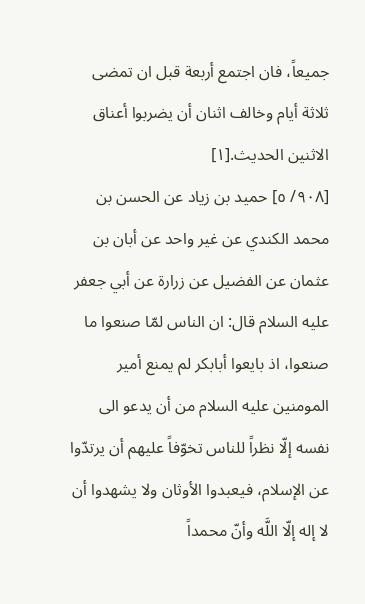جميعاً، فان اجتمع أربعة قبل ان تمضى ثلاثة أيام وخالف اثنان أن يضربوا أعناق الاثنين الحديث.[١]
[٩٠٨/ ٥] حميد بن زياد عن الحسن بن محمد الكندي عن غير واحد عن أبان بن عثمان عن الفضيل عن زرارة عن أبي جعفر عليه السلام قال: ان الناس لمّا صنعوا ما صنعوا، اذ بايعوا أبابكر لم يمنع أمير المومنين عليه السلام من أن يدعو الى نفسه إلّا نظراً للناس تخوّفاً عليهم أن يرتدّوا عن الإسلام، فيعبدوا الأوثان ولا يشهدوا أن لا إله إلّا اللَّه وأنّ محمداً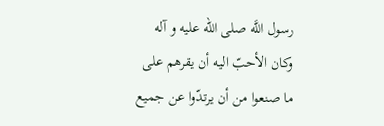رسول اللَّه صلى الله عليه و آله وكان الأحبّ اليه أن يقرهم على ما صنعوا من أن يرتدّوا عن جميع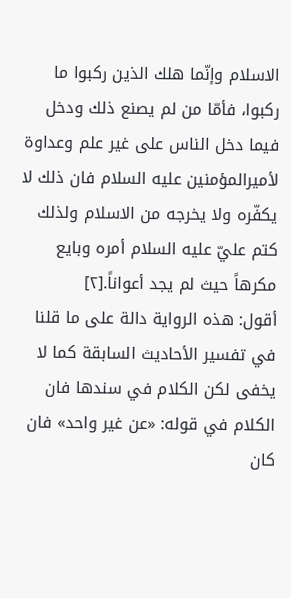الاسلام وإنّما هلك الذين ركبوا ما ركبوا، فأمّا من لم يصنع ذلك ودخل فيما دخل الناس على غير علم وعداوة لأميرالمؤمنين عليه السلام فان ذلك لا يكفّره ولا يخرجه من الاسلام ولذلك كتم عليّ عليه السلام أمره وبايع مكرهاً حيث لم يجد أعواناً.[٢]
أقول: هذه الرواية دالة على ما قلنا في تفسير الأحاديث السابقة كما لا يخفى لكن الكلام في سندها فان الكلام في قوله: «عن غير واحد» فان كان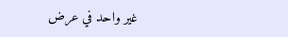غير واحد في عرض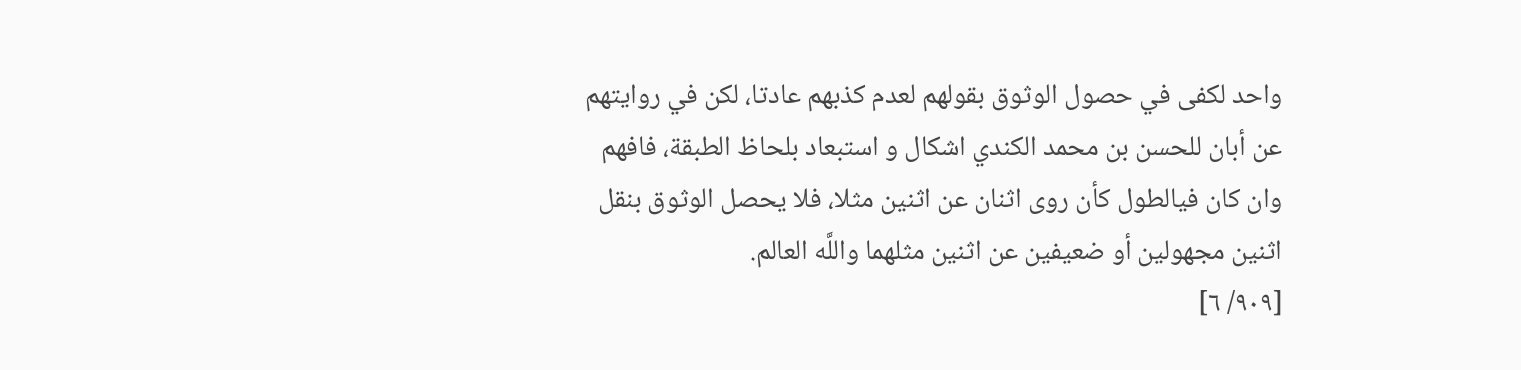واحد لكفى في حصول الوثوق بقولهم لعدم كذبهم عادتا، لكن في روايتهم عن أبان للحسن بن محمد الكندي اشكال و استبعاد بلحاظ الطبقة، فافهم وان كان فيالطول كأن روى اثنان عن اثنين مثلا، فلا يحصل الوثوق بنقل اثنين مجهولين أو ضعيفين عن اثنين مثلهما واللَّه العالم.
[٩٠٩/ ٦]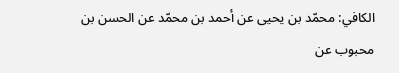الكافي: محمّد بن يحيى عن أحمد بن محمّد عن الحسن بن محبوب عن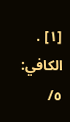[١] . الكافي: ٥/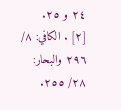٢٤ و ٢٥.
[٢] . الكافي: ٨/ ٢٩٦ والبحار: ٢٨/ ٢٥٥.